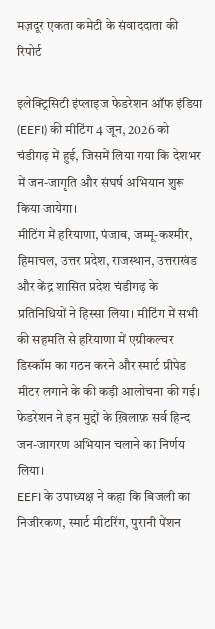मज़दूर एकता कमेटी के संवाददाता की रिपोर्ट

इलेक्ट्रिसिटी इंप्लाइज फेडरेशन ऑफ इंडिया (EEFI) की मीटिंग 4 जून, 2026 को चंडीगढ़ में हुई, जिसमें लिया गया कि देशभर में जन-जागृति और संघर्ष अभियान शुरू किया जायेगा।
मीटिंग में हरियाणा, पंजाब, जम्मू-कश्मीर, हिमाचल, उत्तर प्रदेश, राजस्थान, उत्तराखंड और केंद्र शासित प्रदेश चंडीगढ़ के प्रतिनिधियों ने हिस्सा लिया। मीटिंग में सभी की सहमति से हरियाणा में एग्रीकल्चर डिस्कॉम का गठन करने और स्मार्ट प्रीपेड मीटर लगाने के की कड़ी आलोचना की गई। फेडरेशन ने इन मुद्दों के ख़िलाफ़ सर्व हिन्द जन-जागरण अभियान चलाने का निर्णय लिया।
EEFI के उपाध्यक्ष ने कहा कि बिजली का निजीरकण, स्मार्ट मीटरिंग, पुरानी पेंशन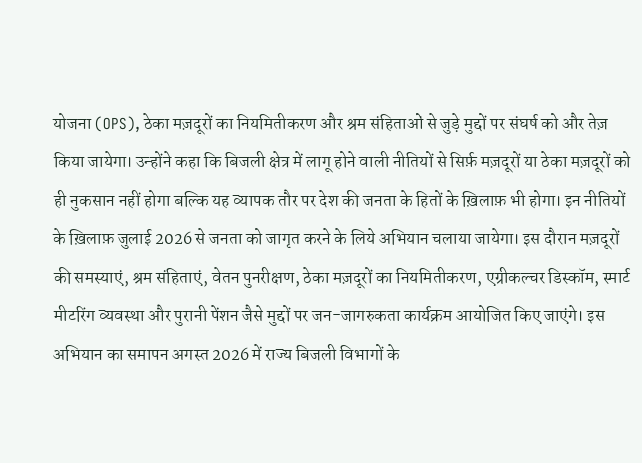योजना (OPS), ठेका मज़दूरों का नियमितीकरण और श्रम संहिताओं से जुड़े मुद्दों पर संघर्ष को और तेज़ किया जायेगा। उन्होंने कहा कि बिजली क्षेत्र में लागू होने वाली नीतियों से सिर्फ़ मज़दूरों या ठेका मज़दूरों को ही नुकसान नहीं होगा बल्कि यह व्यापक तौर पर देश की जनता के हितों के ख़िलाफ़ भी होगा। इन नीतियों के ख़िलाफ़ जुलाई 2026 से जनता को जागृत करने के लिये अभियान चलाया जायेगा। इस दौरान मज़दूरों की समस्याएं, श्रम संहिताएं, वेतन पुनरीक्षण, ठेका मज़दूरों का नियमितीकरण, एग्रीकल्चर डिस्कॉम, स्मार्ट मीटरिंग व्यवस्था और पुरानी पेंशन जैसे मुद्दों पर जन-जागरुकता कार्यक्रम आयोजित किए जाएंगे। इस अभियान का समापन अगस्त 2026 में राज्य बिजली विभागों के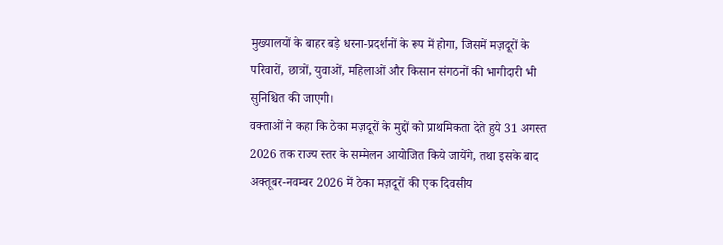मुख्यालयों के बाहर बड़े धरना-प्रदर्शनों के रूप में होगा, जिसमें मज़दूरों के परिवारों, छात्रों, युवाओं, महिलाओं और किसान संगठनों की भागीदारी भी सुनिश्चित की जाएगी।
वक्ताओं ने कहा कि ठेका मज़दूरों के मुद्दों को प्राथमिकता देते हुये 31 अगस्त 2026 तक राज्य स्तर के सम्मेलन आयोजित किये जायेंगे, तथा इसके बाद अक्तूबर-नवम्बर 2026 में ठेका मज़दूरों की एक दिवसीय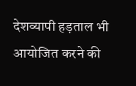देशव्यापी हड़ताल भी आयोजित करने की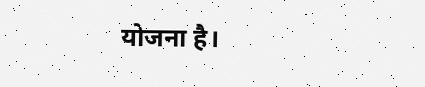योजना है।